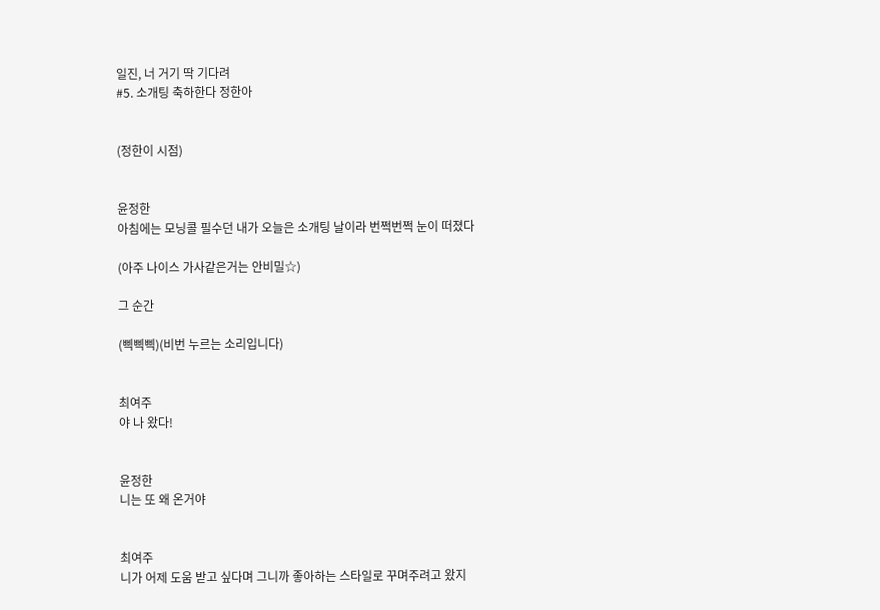일진, 너 거기 딱 기다려
#5. 소개팅 축하한다 정한아


(정한이 시점)


윤정한
아침에는 모닝콜 필수던 내가 오늘은 소개팅 날이라 번쩍번쩍 눈이 떠졌다

(아주 나이스 가사같은거는 안비밀☆)

그 순간

(삑삑삑)(비번 누르는 소리입니다)


최여주
야 나 왔다!


윤정한
니는 또 왜 온거야


최여주
니가 어제 도움 받고 싶다며 그니까 좋아하는 스타일로 꾸며주려고 왔지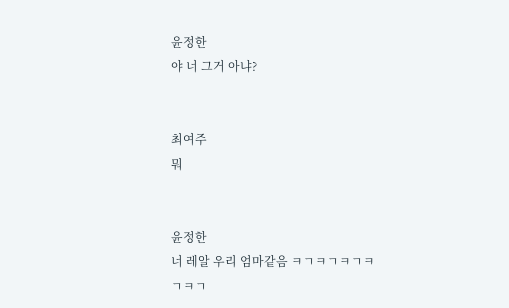윤정한
야 너 그거 아냐?


최여주
뭐


윤정한
너 레알 우리 엄마같음 ㅋㄱㅋㄱㅋㄱㅋㄱㅋㄱ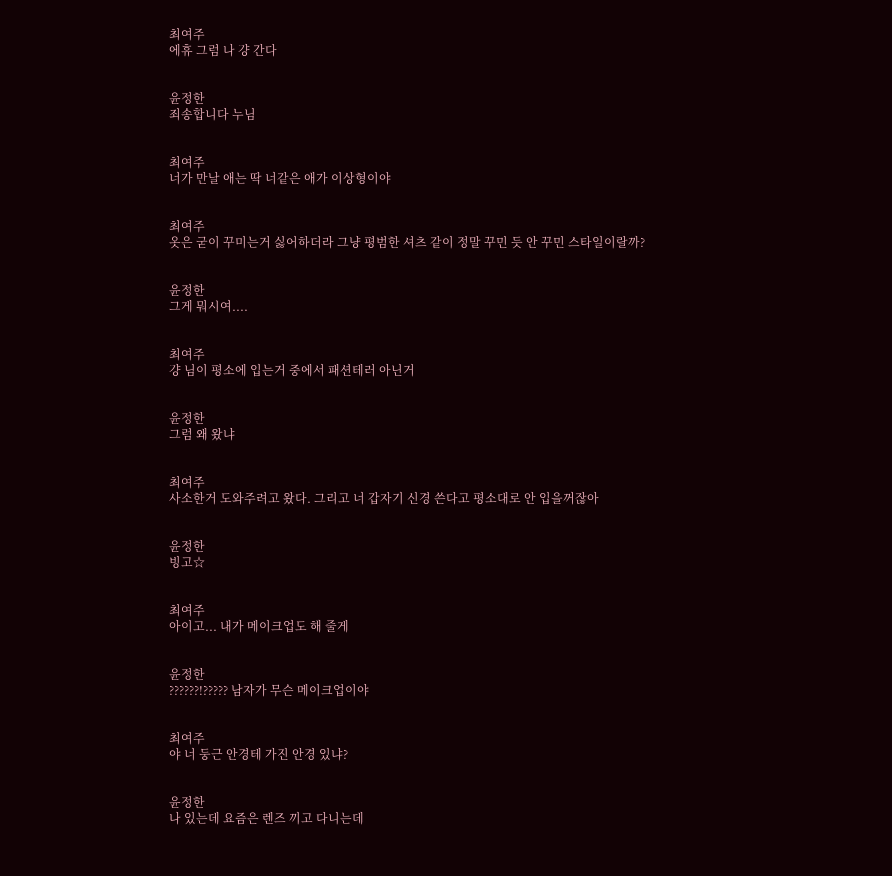최여주
에휴 그럼 나 걍 간다


윤정한
죄송합니다 누님


최여주
너가 만날 애는 딱 너같은 애가 이상형이야


최여주
옷은 굳이 꾸미는거 싫어하더라 그냥 평범한 셔츠 같이 정말 꾸민 듯 안 꾸민 스타일이랄까?


윤정한
그게 뭐시여....


최여주
걍 님이 평소에 입는거 중에서 패션테러 아닌거


윤정한
그럼 왜 왔냐


최여주
사소한거 도와주려고 왔다. 그리고 너 갑자기 신경 쓴다고 평소대로 안 입을꺼잖아


윤정한
빙고☆


최여주
아이고... 내가 메이크업도 해 줄게


윤정한
??????!????? 남자가 무슨 메이크업이야


최여주
야 너 둥근 안경테 가진 안경 있냐?


윤정한
나 있는데 요즘은 렌즈 끼고 다니는데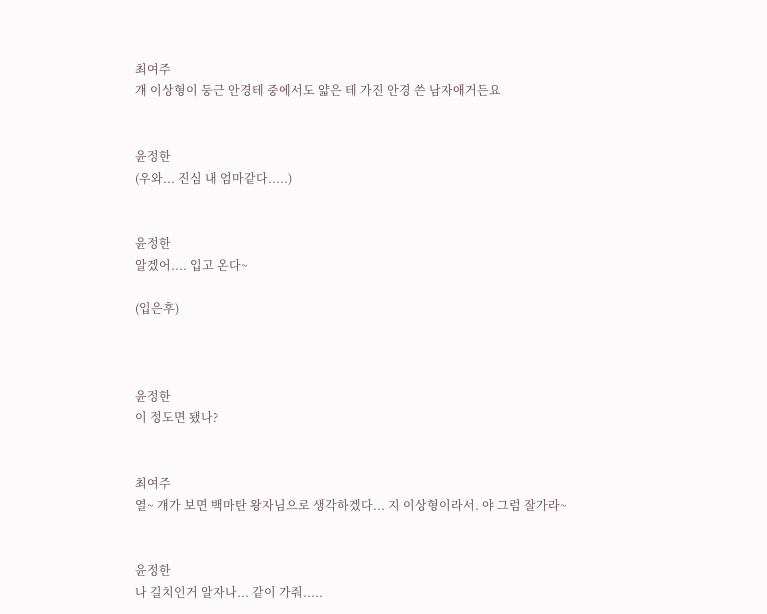최여주
걔 이상형이 둥근 안경테 중에서도 얇은 테 가진 안경 쓴 남자애거든요


윤정한
(우와... 진심 내 엄마같다.....)


윤정한
알겠어.... 입고 온다~

(입은후)



윤정한
이 정도면 됐나?


최여주
열~ 걔가 보면 백마탄 왕자님으로 생각하겠다... 지 이상형이라서. 야 그럼 잘가라~


윤정한
나 길치인거 알자나... 같이 가줘.....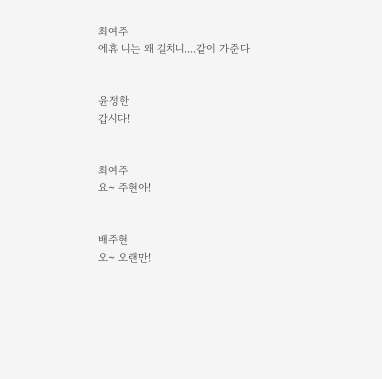최여주
에휴 니는 왜 길치니....같이 가준다


윤정한
갑시다!


최여주
요~ 주현아!


배주현
오~ 오랜만!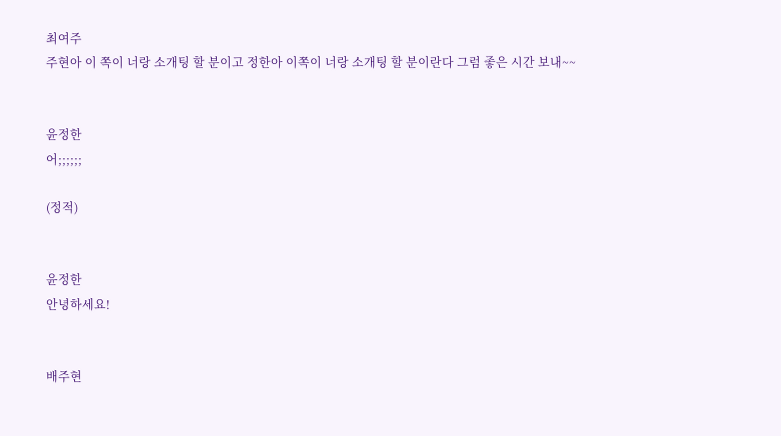최여주
주현아 이 쪽이 너랑 소개팅 할 분이고 정한아 이쪽이 너랑 소개팅 할 분이란다 그럼 좋은 시간 보내~~


윤정한
어;;;;;;

(정적)


윤정한
안녕하세요!


배주현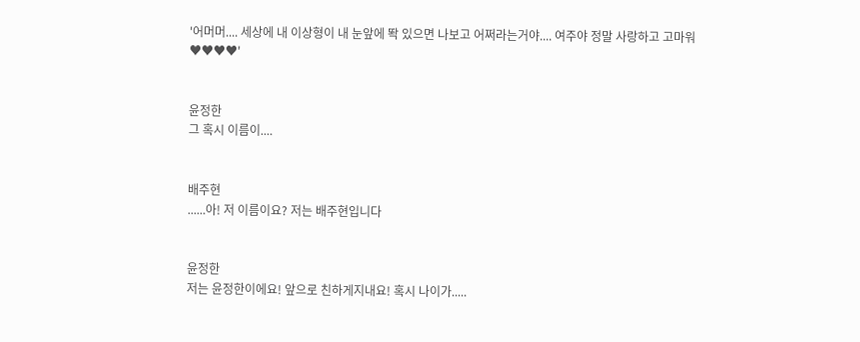'어머머.... 세상에 내 이상형이 내 눈앞에 똭 있으면 나보고 어쩌라는거야.... 여주야 정말 사랑하고 고마워♥♥♥♥'


윤정한
그 혹시 이름이....


배주현
......아! 저 이름이요? 저는 배주현입니다


윤정한
저는 윤정한이에요! 앞으로 친하게지내요! 혹시 나이가.....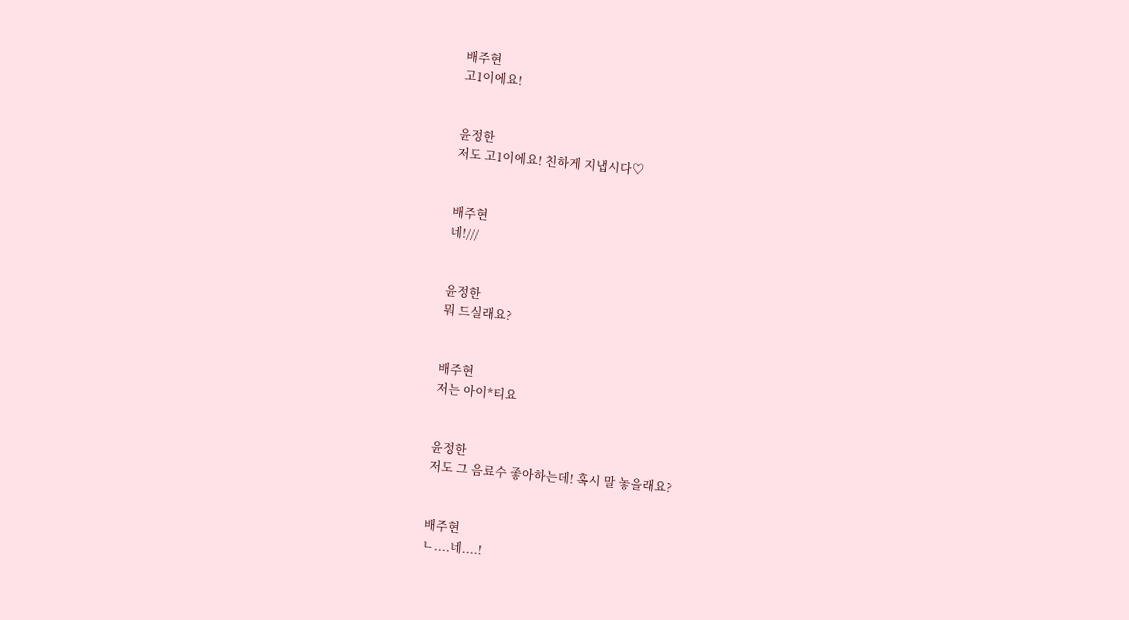배주현
고1이에요!


윤정한
저도 고1이에요! 친하게 지냅시다♡


배주현
네!///


윤정한
뭐 드실래요?


배주현
저는 아이*티요


윤정한
저도 그 음료수 좋아하는데! 혹시 말 놓을래요?


배주현
ㄴ....네....!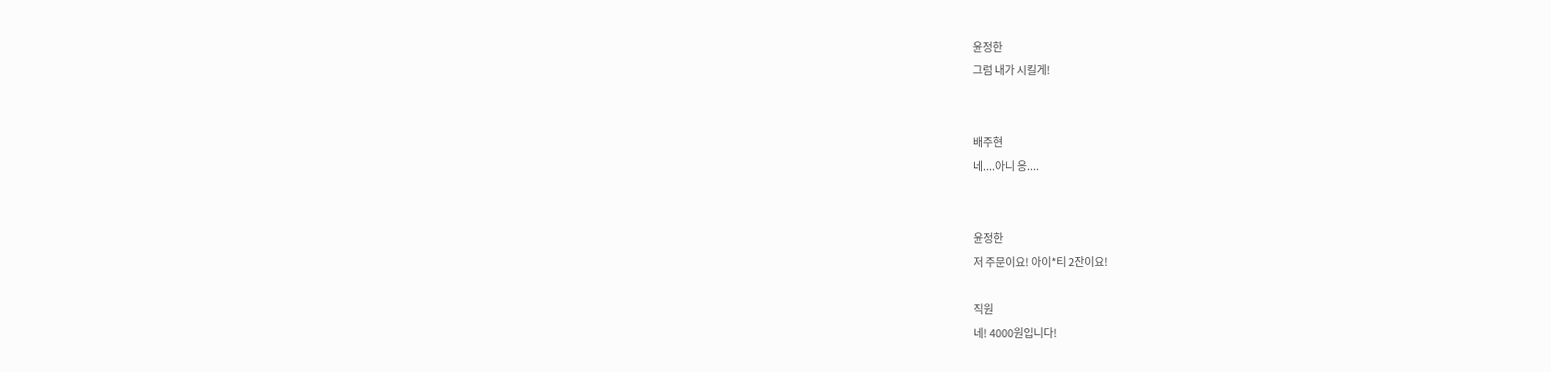윤정한
그럼 내가 시킬게!


배주현
네....아니 응....


윤정한
저 주문이요! 아이*티 2잔이요!

직원
네! 4000원입니다!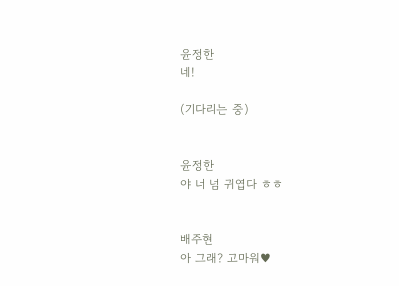윤정한
네!

(기다리는 중)


윤정한
야 너 넘 귀엽다 ㅎㅎ


배주현
아 그래? 고마워♥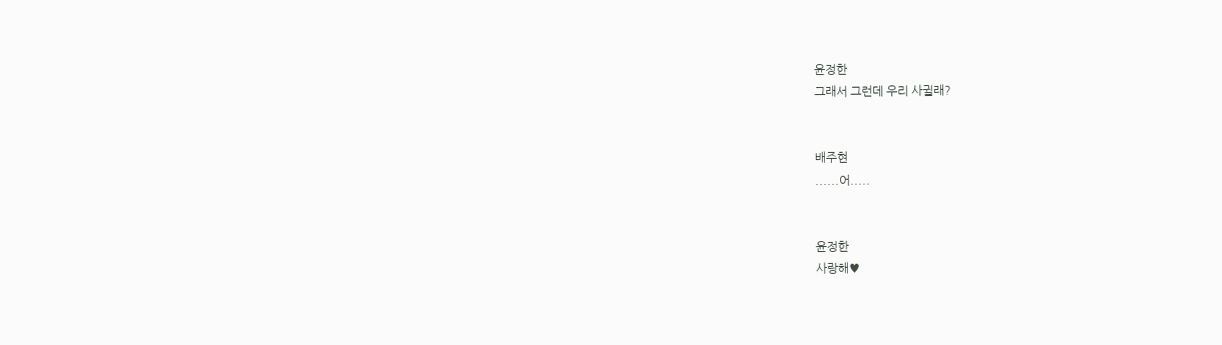윤정한
그래서 그런데 우리 사귈래?


배주현
......어.....


윤정한
사랑해♥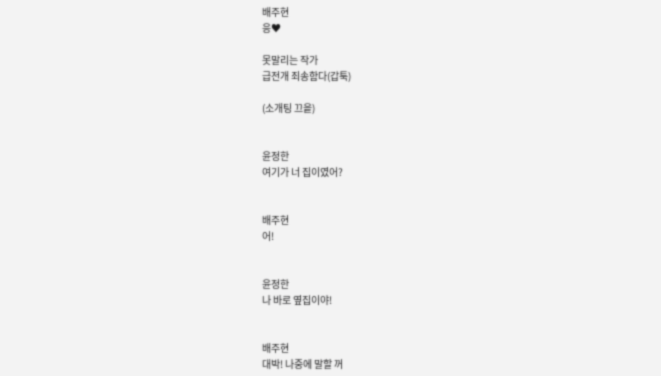배주현
응♥

못말리는 작가
급전개 죄송함다(갑툭)

(소개팅 끄읕)


윤정한
여기가 너 집이였어?


배주현
어!


윤정한
나 바로 옆집이야!


배주현
대박! 나중에 말할 꺼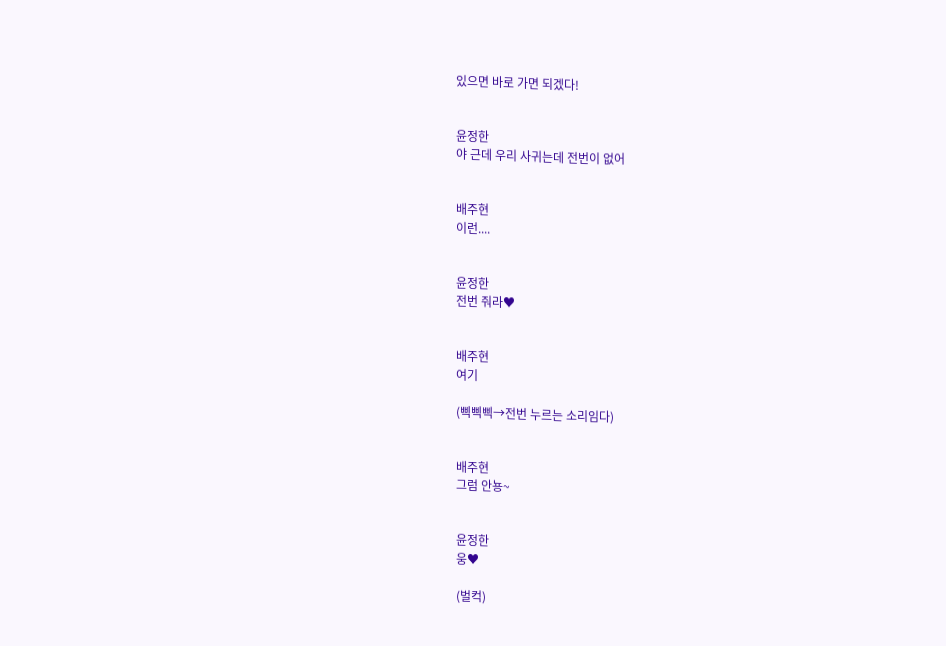있으면 바로 가면 되겠다!


윤정한
야 근데 우리 사귀는데 전번이 없어


배주현
이런....


윤정한
전번 줘라♥


배주현
여기

(삑삑삑→전번 누르는 소리임다)


배주현
그럼 안뇽~


윤정한
웅♥

(벌컥)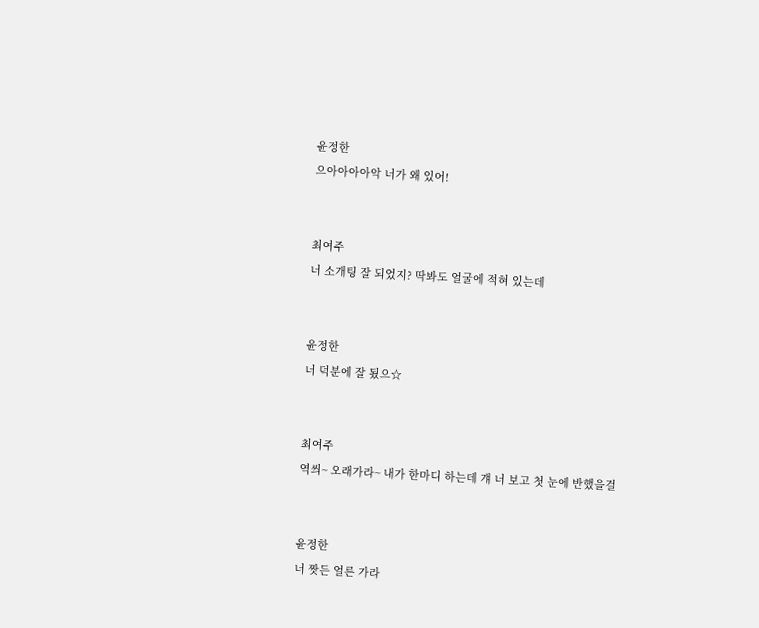윤정한
으아아아아악 너가 왜 있어!


최여주
너 소개팅 잘 되었지? 딱봐도 얼굴에 적혀 있는데


윤정한
너 덕분에 잘 됬으☆


최여주
역씌~ 오래가라~ 내가 한마디 하는데 걔 너 보고 첫 눈에 반했을걸


윤정한
너 짯든 얼른 가라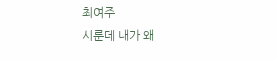최여주
시룬데 내가 왜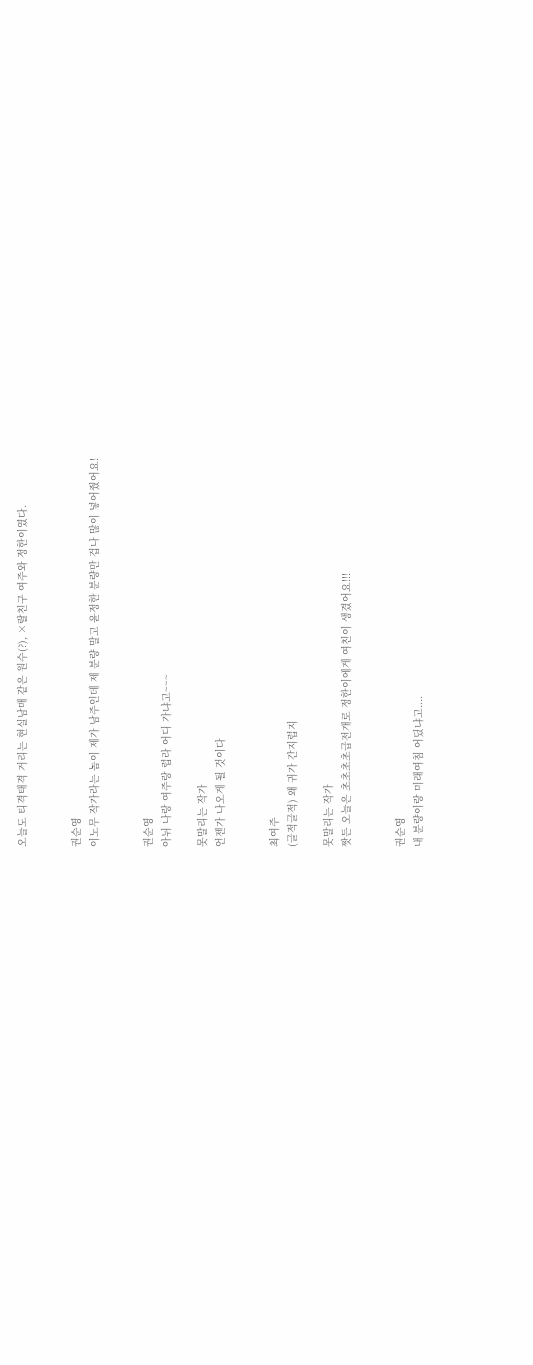오늘도 티격태격 거리는 현실남매 같은 원수(?), ×랄친구 여주와 정한이였다.


권순영
이노무 작가라는 놈이 제가 남주인데 제 분량 말고 윤정한 분량만 겁나 많이 넣어줬어요!


권순영
아뉘 나랑 여주랑 럽라 어디 가냐고~~~

못말리는 작가
언젠가 나오게 될 것이다


최여주
(글적글적) 왜 귀가 간지럽지

못말리는 작가
짯든 오늘은 초초초초급전개로 정한이에게 여친이 생겼어요!!!


권순영
내 분량이랑 미래여침 어딨냐고....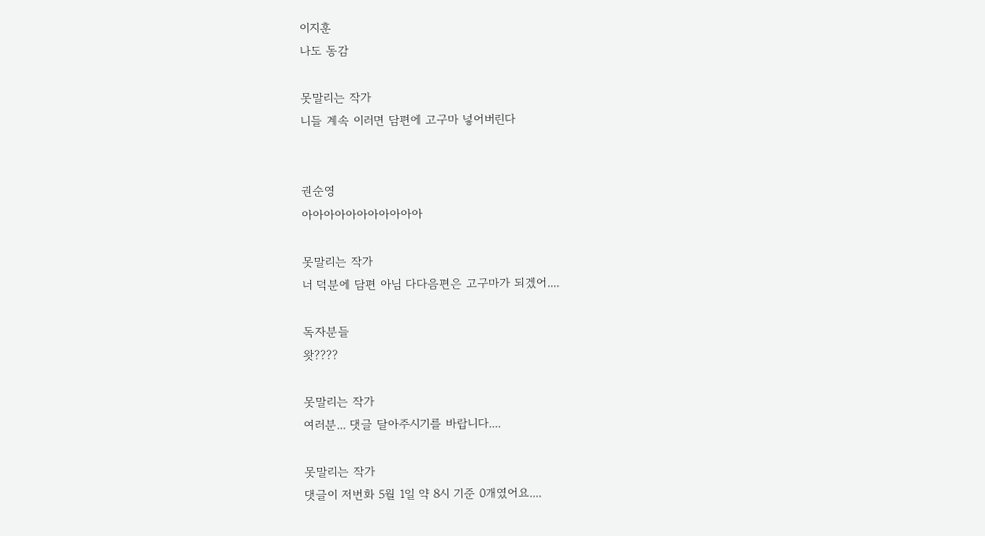이지훈
나도 동감

못말리는 작가
니들 계속 이러면 담편에 고구마 넣어버린다


권순영
아아아아아아아아아아아

못말리는 작가
너 덕분에 담편 아님 다다음편은 고구마가 되겠어....

독자분들
왓????

못말리는 작가
여러분... 댓글 달아주시기를 바랍니다....

못말리는 작가
댓글이 저번화 5월 1일 약 8시 기준 0개였어요....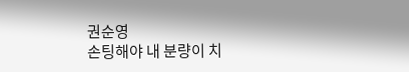권순영
손팅해야 내 분량이 치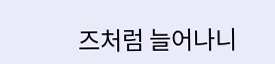즈처럼 늘어나니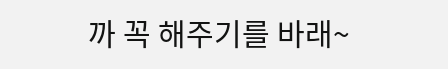까 꼭 해주기를 바래~